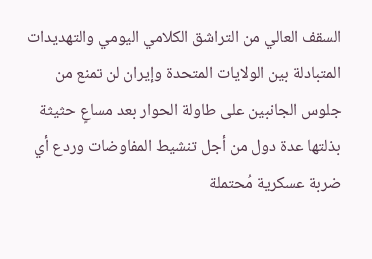السقف العالي من التراشق الكلامي اليومي والتهديدات المتبادلة بين الولايات المتحدة وإيران لن تمنع من جلوس الجانبين على طاولة الحوار بعد مساعٍ حثيثة بذلتها عدة دول من أجل تنشيط المفاوضات وردع أي ضربة عسكرية مُحتملة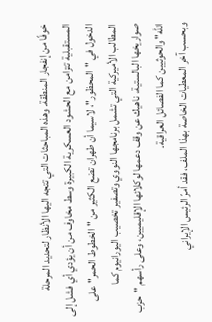خوفًا من إنفجار المنطقة. وهذه المباحثات التي تتجه اليها الأنظار لتحديد المرحلة المستقبلية تتزامن مع الحشود العسكرية الكبيرة وسط مخاوف من أن يؤدي أي فشل إلى الدخول في "المحظور"، لاسيما أن طهران تضع الكثير من "الخطوط الحمر" على المطالب الأميركية التي تشمل برنامجها النووي وتصفير تخصيب اليورانيوم كما صواريخها البالستية، ناهيك عن وقف دعمها لوكلائها الإقليميين، وعلى رأسهم "حزب الله" والحوثيين كما الفصائل العراقية.
وبحسب آخر المعطيات الخاصة بهذا الملف، فقد أمرّ الرئيس الإيراني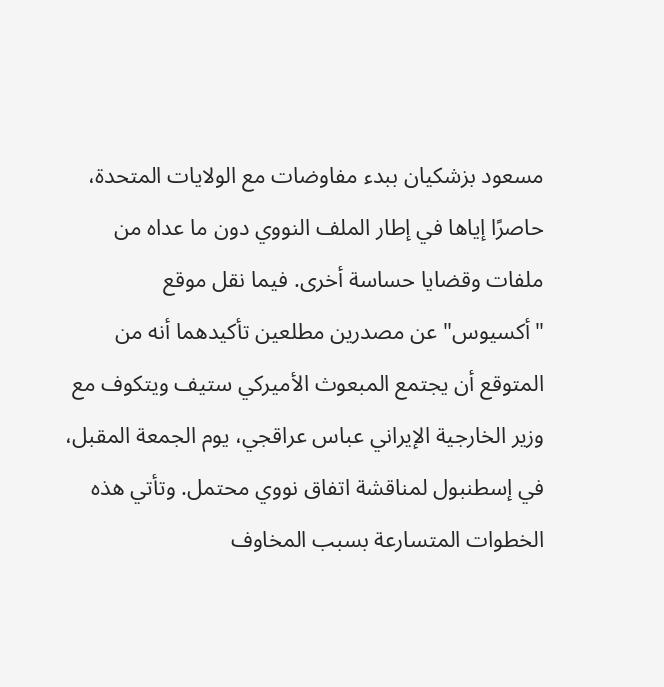مسعود بزشكيان ببدء مفاوضات مع الولايات المتحدة، حاصرًا إياها في إطار الملف النووي دون ما عداه من ملفات وقضايا حساسة أخرى. فيما نقل موقع "أكسيوس" عن مصدرين مطلعين تأكيدهما أنه من المتوقع أن يجتمع المبعوث الأميركي ستيف ويتكوف مع وزير الخارجية الإيراني عباس عراقجي، يوم الجمعة المقبل، في إسطنبول لمناقشة اتفاق نووي محتمل. وتأتي هذه الخطوات المتسارعة بسبب المخاوف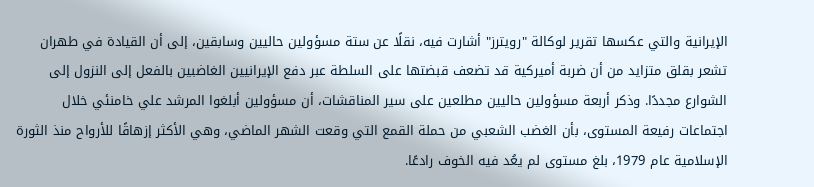الإيرانية والتي عكسها تقرير لوكالة "رويترز" أشارت فيه، نقلًا عن ستة مسؤولين حاليين وسابقين، إلى أن القيادة في طهران تشعر بقلق متزايد من أن ضربة أميركية قد تضعف قبضتها على السلطة عبر دفع الإيرانيين الغاضبين بالفعل إلى النزول إلى الشوارع مجددًا. وذكر أربعة مسؤولين حاليين مطلعين على سير المناقشات، أن مسؤولين أبلغوا المرشد علي خامنئي خلال اجتماعات رفيعة المستوى، بأن الغضب الشعبي من حملة القمع التي وقعت الشهر الماضي، وهي الأكثر إزهاقًا للأرواح منذ الثورة الإسلامية عام 1979، بلغ مستوى لم يعُد فيه الخوف رادعًا.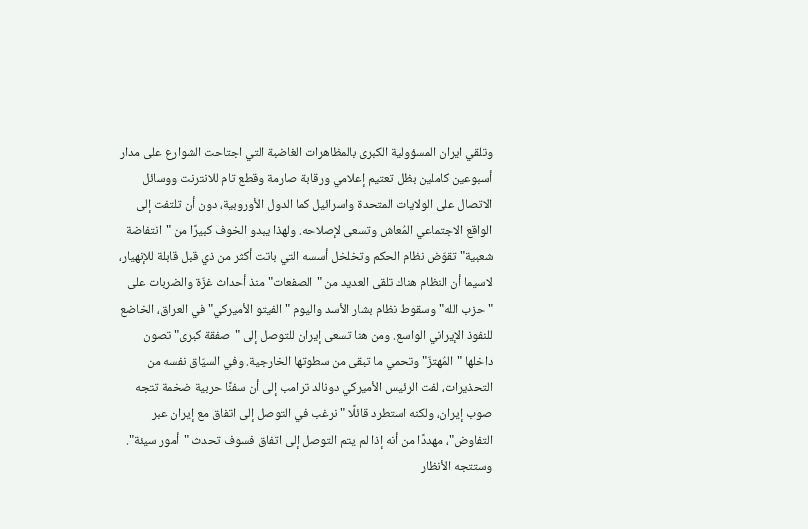وتلقي ايران المسؤولية الكبرى بالمظاهرات الغاضبة التي اجتاحت الشوارع على مدار أسبوعين كاملين بظل تعتيم إعلامي ورقابة صارمة وقطع تام للانترنت ووسائل الاتصال على الولايات المتحدة واسرائيل كما الدول الأوروبية، دون أن تلتفت إلى الواقع الاجتماعي المُعاش وتسعى لإصلاحه. ولهذا يبدو الخوف كبيرًا من "انتفاضة شعبية" تقوّض نظام الحكم وتخلخل أسسه التي باتت أكثر من ذي قبل قابلة للإنهيار، لاسيما أن النظام هناك تلقى العديد من "الصفعات" منذ أحداث غزّة والضربات على "حزب الله" وسقوط نظام بشار الأسد واليوم "الفيتو الأميركي" في العراق، الخاضع للنفوذ الإيراني الواسع. ومن هنا تسعى إيران للتوصل إلى "صفقة كبرى" تصون داخلها "المُهتزّ" وتحمي ما تبقى من سطوتها الخارجية. وفي السيّاق نفسه من التحذيرات، لفت الرئيس الأميركي دونالد ترامب إلى أن سفنًا حربية ضخمة تتجه صوب إيران، ولكنه استطرد قائلًا "نرغب في التوصل إلى اتفاق مع إيران عبر التفاوض"، مهددًا من أنه إذا لم يتم التوصل إلى اتفاق فسوف تحدث "أمور سيئة". وستتجه الأنظار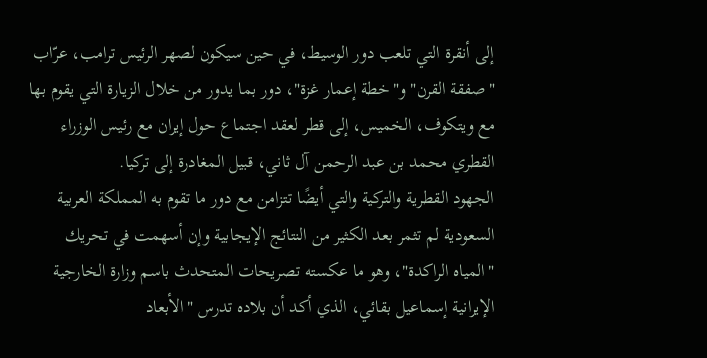إلى أنقرة التي تلعب دور الوسيط، في حين سيكون لصهر الرئيس ترامب، عرّاب "صفقة القرن" و"خطة إعمار غزة"، دور بما يدور من خلال الزيارة التي يقوم بها مع ويتكوف، الخميس، إلى قطر لعقد اجتماع حول إيران مع رئيس الوزراء القطري محمد بن عبد الرحمن آل ثاني، قبيل المغادرة إلى تركيا.
الجهود القطرية والتركية والتي أيضًا تتزامن مع دور ما تقوم به المملكة العربية السعودية لم تثمر بعد الكثير من النتائج الإيجابية وإن أسهمت في تحريك "المياه الراكدة"، وهو ما عكسته تصريحات المتحدث باسم وزارة الخارجية الإيرانية إسماعيل بقائي، الذي أكد أن بلاده تدرس "الأبعاد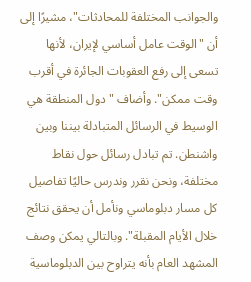والجوانب المختلفة للمحادثات"، مشيرًا إلى أن "الوقت عامل أساسي لإيران، لأنها تسعى إلى رفع العقوبات الجائرة في أقرب وقت ممكن". وأضاف "دول المنطقة هي الوسيط في الرسائل المتبادلة بيننا وبين واشنطن. تم تبادل رسائل حول نقاط مختلفة، ونحن نقرر وندرس حاليًا تفاصيل كل مسار دبلوماسي ونأمل أن يحقق نتائج خلال الأيام المقبلة". وبالتالي يمكن وصف المشهد العام بأنه يتراوح بين الدبلوماسية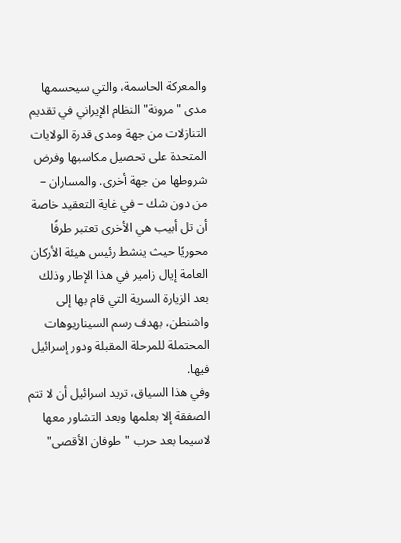والمعركة الحاسمة، والتي سيحسمها مدى "مرونة" النظام الإيراني في تقديم التنازلات من جهة ومدى قدرة الولايات المتحدة على تحصيل مكاسبها وفرض شروطها من جهة أخرى. والمساران – من دون شك – في غاية التعقيد خاصة أن تل أبيب هي الأخرى تعتبر طرفًا محوريًا حيث ينشط رئيس هيئة الأركان العامة إيال زامير في هذا الإطار وذلك بعد الزيارة السرية التي قام بها إلى واشنطن، بهدف رسم السيناريوهات المحتملة للمرحلة المقبلة ودور إسرائيل فيها.
وفي هذا السياق، تريد اسرائيل أن لا تتم الصفقة إلا بعلمها وبعد التشاور معها لاسيما بعد حرب "طوفان الأقصى"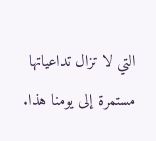التي لا تزال تداعياتها مستمرة إلى يومنا هذا.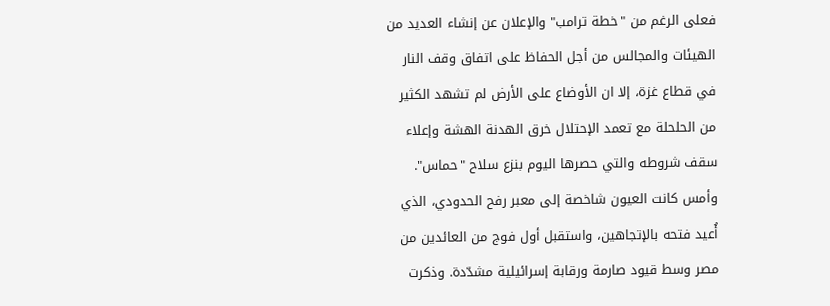فعلى الرغم من "خطة ترامب" والإعلان عن إنشاء العديد من الهيئات والمجالس من أجل الحفاظ على اتفاق وقف النار في قطاع غزة، إلا ان الأوضاع على الأرض لم تشهد الكثير من الحلحلة مع تعمد الإحتلال خرق الهدنة الهشة وإعلاء سقف شروطه والتي حصرها اليوم بنزع سلاح "حماس". وأمس كانت العيون شاخصة إلى معبر رفح الحدودي، الذي أُعيد فتحه بالإتجاهين، واستقبل أول فوج من العائدين من مصر وسط قيود صارمة ورقابة إسرائيلية مشدّدة. وذكرت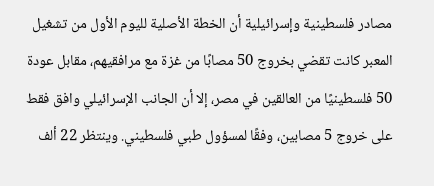مصادر فلسطينية وإسرائيلية أن الخطة الأصلية لليوم الأول من تشغيل المعبر كانت تقضي بخروج 50 مصابًا من غزة مع مرافقيهم، مقابل عودة 50 فلسطينيًا من العالقين في مصر، إلا أن الجانب الإسرائيلي وافق فقط على خروج 5 مصابين، وفقًا لمسؤول طبي فلسطيني. وينتظر 22 ألف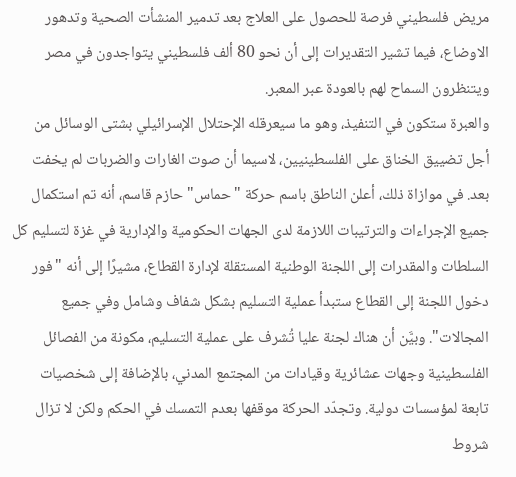مريض فلسطيني فرصة للحصول على العلاج بعد تدمير المنشأت الصحية وتدهور الاوضاع، فيما تشير التقديرات إلى أن نحو 80 ألف فلسطيني يتواجدون في مصر ويتنظرون السماح لهم بالعودة عبر المعبر.
والعبرة ستكون في التنفيذ، وهو ما سيعرقله الإحتلال الإسرائيلي بشتى الوسائل من أجل تضييق الخناق على الفلسطينيين، لاسيما أن صوت الغارات والضربات لم يخفت بعد. في موازاة ذلك، أعلن الناطق باسم حركة "حماس" حازم قاسم، أنه تم استكمال جميع الإجراءات والترتيبات اللازمة لدى الجهات الحكومية والإدارية في غزة لتسليم كل السلطات والمقدرات إلى اللجنة الوطنية المستقلة لإدارة القطاع، مشيرًا إلى أنه "فور دخول اللجنة إلى القطاع ستبدأ عملية التسليم بشكل شفاف وشامل وفي جميع المجالات". وبيَّن أن هناك لجنة عليا تُشرف على عملية التسليم، مكونة من الفصائل الفلسطينية وجهات عشائرية وقيادات من المجتمع المدني، بالإضافة إلى شخصيات تابعة لمؤسسات دولية. وتجدّد الحركة موقفها بعدم التمسك في الحكم ولكن لا تزال شروط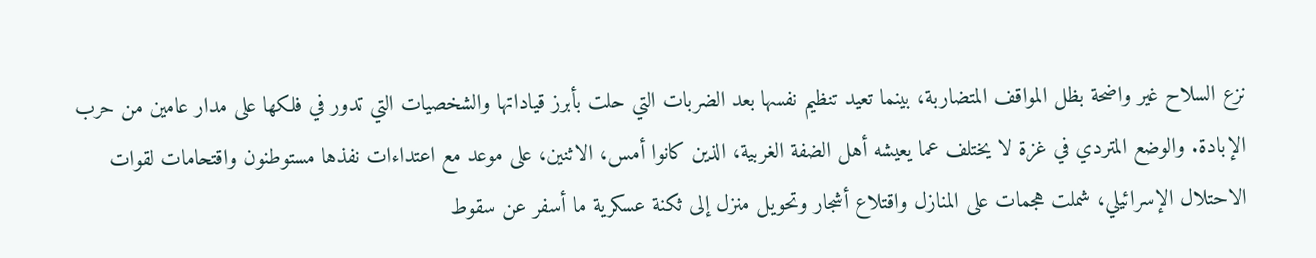نزع السلاح غير واضحة بظل المواقف المتضاربة، بينما تعيد تنظيم نفسها بعد الضربات التي حلت بأبرز قياداتها والشخصيات التي تدور في فلكها على مدار عامين من حرب الإبادة. والوضع المتردي في غزة لا يختلف عما يعيشه أهل الضفة الغربية، الذين كانوا أمس، الاثنين، على موعد مع اعتداءات نفذها مستوطنون واقتحامات لقوات الاحتلال الإسرائيلي، شملت هجمات على المنازل واقتلاع أشجار وتحويل منزل إلى ثكنة عسكرية ما أسفر عن سقوط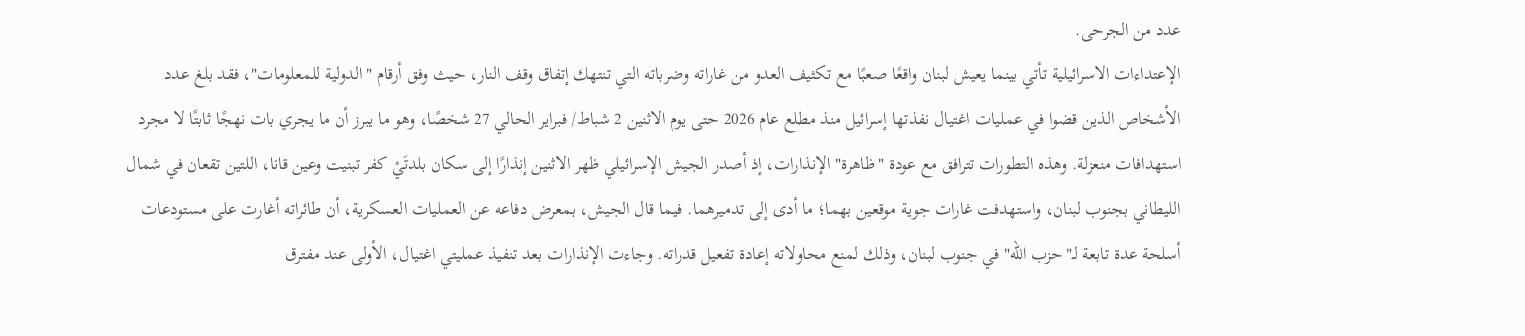عدد من الجرحى.
الإعتداءات الاسرائيلية تأتي بينما يعيش لبنان واقعًا صعبًا مع تكثيف العدو من غاراته وضرباته التي تنتهك إتفاق وقف النار، حيث وفق أرقام "الدولية للمعلومات"، فقد بلغ عدد الأشخاص الذين قضوا في عمليات اغتيال نفذتها إسرائيل منذ مطلع عام 2026 حتى يوم الاثنين 2 شباط/ فبراير الحالي 27 شخصًا، وهو ما يبرز أن ما يجري بات نهجًا ثابتًا لا مجرد استهدافات منعزلة. وهذه التطورات تترافق مع عودة "ظاهرة" الإنذارات، إذ أصدر الجيش الإسرائيلي ظهر الاثنين إنذارًا إلى سكان بلدتَيْ كفر تبنيت وعين قانا، اللتين تقعان في شمال الليطاني بجنوب لبنان، واستهدفت غارات جوية موقعين بهما؛ ما أدى إلى تدميرهما. فيما قال الجيش، بمعرض دفاعه عن العمليات العسكرية، أن طائراته أغارت على مستودعات أسلحة عدة تابعة لـ"حزب الله" في جنوب لبنان، وذلك لمنع محاولاته إعادة تفعيل قدراته. وجاءت الإنذارات بعد تنفيذ عمليتي اغتيال، الأولى عند مفترق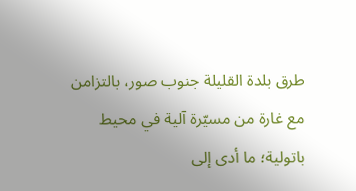طرق بلدة القليلة جنوب صور، بالتزامن مع غارة من مسيّرة آلية في محيط باتولية؛ ما أدى إلى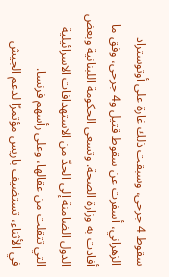سقوط 4 جرحى، وسبقت ذلك غارة على أوتوستراد الزهراني، أسفرت عن سقوط قتيل و4 جرحى، وفق ما أفادت به وزارة الصحة. وتسعى الحكومة اللبنانية وبعض الدول الضامنة إلى الحدّ من الاستهدافات الاسرائيلية التي تتقلت من عقالها، وعلى رأسهم فرنسا.
في الأثناء، تستضيف باريس مؤتمرًا لدعم الجيش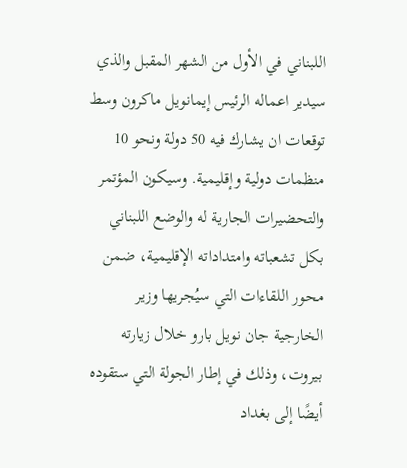اللبناني في الأول من الشهر المقبل والذي سيدير اعماله الرئيس إيمانويل ماكرون وسط توقعات ان يشارك فيه 50 دولة ونحو 10 منظمات دولية وإقليمية. وسيكون المؤتمر والتحضيرات الجارية له والوضع اللبناني بكل تشعباته وامتداداته الإقليمية، ضمن محور اللقاءات التي سيُجريها وزير الخارجية جان نويل بارو خلال زيارته بيروت، وذلك في إطار الجولة التي ستقوده أيضًا إلى بغداد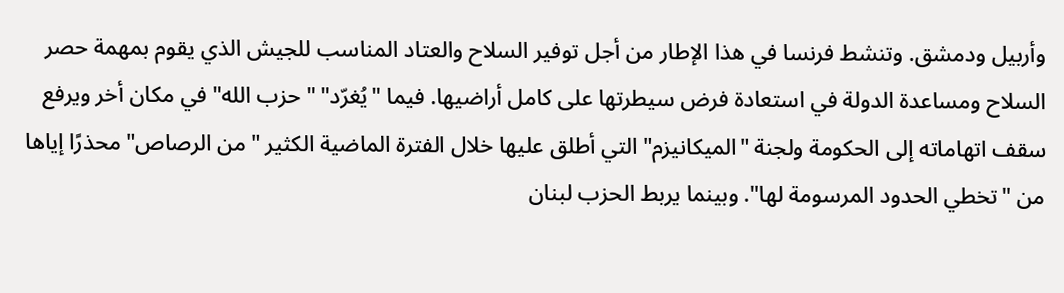وأربيل ودمشق. وتنشط فرنسا في هذا الإطار من أجل توفير السلاح والعتاد المناسب للجيش الذي يقوم بمهمة حصر السلاح ومساعدة الدولة في استعادة فرض سيطرتها على كامل أراضيها. فيما "يُغرّد" "حزب الله" في مكان أخر ويرفع سقف اتهاماته إلى الحكومة ولجنة "الميكانيزم" التي أطلق عليها خلال الفترة الماضية الكثير "من الرصاص" محذرًا إياها من "تخطي الحدود المرسومة لها". وبينما يربط الحزب لبنان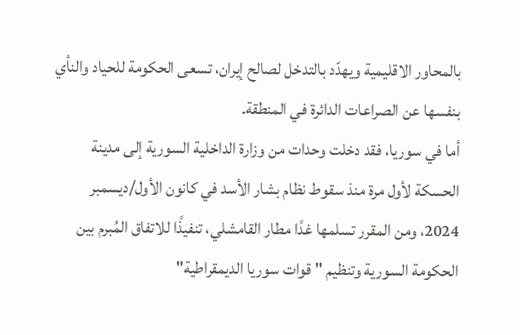بالمحاور الاقليمية ويهدّد بالتدخل لصالح إيران، تسعى الحكومة للحياد والنأي بنفسها عن الصراعات الدائرة في المنطقة.
أما في سوريا، فقد دخلت وحدات من وزارة الداخلية السورية إلى مدينة الحسكة لأول مرة منذ سقوط نظام بشار الأسد في كانون الأول/ديسمبر 2024، ومن المقرر تسلمها غدًا مطار القامشلي، تنفيذًا للاتفاق المُبرم بين الحكومة السورية وتنظيم "قوات سوريا الديمقراطية"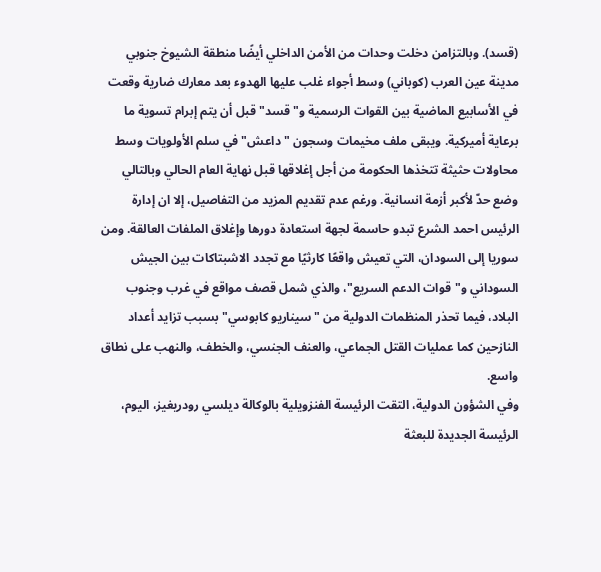(قسد). وبالتزامن دخلت وحدات من الأمن الداخلي أيضًا منطقة الشيوخ جنوبي مدينة عين العرب (كوباني) وسط أجواء غلب عليها الهدوء بعد معارك ضارية وقعت في الأسابيع الماضية بين القوات الرسمية و"قسد" قبل أن يتم إبرام تسوية ما برعاية أميركية. ويبقى ملف مخيمات وسجون "داعش" في سلم الأولويات وسط محاولات حثيثة تتخذها الحكومة من أجل إغلاقها قبل نهاية العام الحالي وبالتالي وضع حدّ لأكبر أزمة انسانية. ورغم عدم تقديم المزيد من التفاصيل، إلا ان إدارة الرئيس احمد الشرع تبدو حاسمة لجهة استعادة دورها وإغلاق الملفات العالقة. ومن سوريا إلى السودان، التي تعيش واقعًا كارثيًا مع تجدد الاشبتاكات بين الجيش السوداني و"قوات الدعم السريع"، والذي شمل قصف مواقع في غرب وجنوب البلاد، فيما تحذر المنظمات الدولية من "سيناريو كابوسي" بسبب تزايد أعداد النازحين كما عمليات القتل الجماعي، والعنف الجنسي، والخطف، والنهب على نطاق واسع.
وفي الشؤون الدولية، التقت الرئيسة الفنزويلية بالوكالة ديلسي رودريغيز، اليوم، الرئيسة الجديدة للبعثة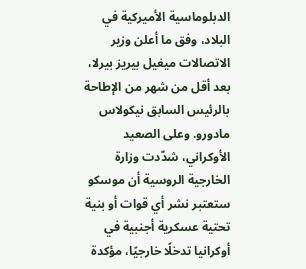الدبلوماسية الأميركية في البلاد، وفق ما أعلن وزير الاتصالات ميغيل بيريز بيرلا، بعد أقل من شهر من الإطاحة بالرئيس السابق نيكولاس مادورو. وعلى الصعيد الأوكراني، شدّدت وزارة الخارجية الروسية أن موسكو ستعتبر نشر أي قوات أو بنية تحتية عسكرية أجنبية في أوكرانيا تدخلًا خارجيًا، مؤكدة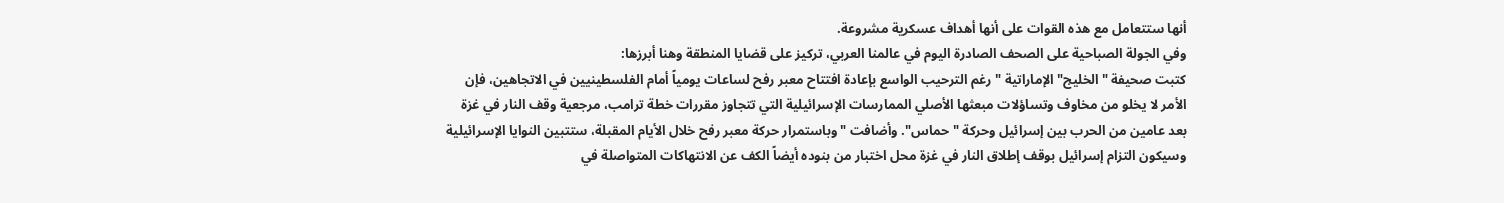أنها ستتعامل مع هذه القوات على أنها أهداف عسكرية مشروعة.
وفي الجولة الصباحية على الصحف الصادرة اليوم في عالمنا العربي، تركيز على قضايا المنطقة وهنا أبرزها:
كتبت صحيفة "الخليج" الإماراتية "رغم الترحيب الواسع بإعادة افتتاح معبر رفح لساعات يومياً أمام الفلسطينيين في الاتجاهين، فإن الأمر لا يخلو من مخاوف وتساؤلات مبعثها الأصلي الممارسات الإسرائيلية التي تتجاوز مقررات خطة ترامب، مرجعية وقف النار في غزة بعد عامين من الحرب بين إسرائيل وحركة "حماس". وأضافت "وباستمرار حركة معبر رفح خلال الأيام المقبلة، ستتبين النوايا الإسرائيلية وسيكون التزام إسرائيل بوقف إطلاق النار في غزة محل اختبار من بنوده أيضاً الكف عن الانتهاكات المتواصلة في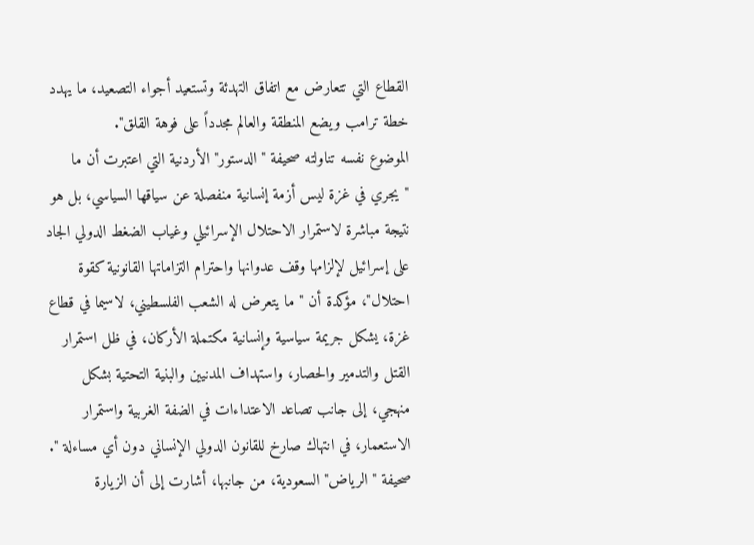القطاع التي تتعارض مع اتفاق التهدئة وتستعيد أجواء التصعيد، ما يهدد خطة ترامب ويضع المنطقة والعالم مجدداً على فوهة القلق".
الموضوع نفسه تناولته صحيفة "الدستور" الأردنية التي اعتبرت أن ما "يجري في غزة ليس أزمة إنسانية منفصلة عن سياقها السياسي، بل هو نتيجة مباشرة لاستمرار الاحتلال الإسرائيلي وغياب الضغط الدولي الجاد على إسرائيل لإلزامها وقف عدوانها واحترام التزاماتها القانونية كقوة احتلال"، مؤكدة أن "ما يتعرض له الشعب الفلسطيني، لاسيما في قطاع غزة، يشكل جريمة سياسية وإنسانية مكتملة الأركان، في ظل استمرار القتل والتدمير والحصار، واستهداف المدنيين والبنية التحتية بشكل منهجي، إلى جانب تصاعد الاعتداءات في الضفة الغربية واستمرار الاستعمار، في انتهاك صارخ للقانون الدولي الإنساني دون أي مساءلة ".
صحيفة "الرياض" السعودية، من جانبها، أشارت إلى أن الزيارة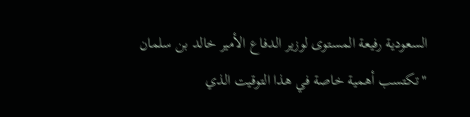السعودية رفيعة المستوى لوزير الدفاع الأمير خالد بن سلمان "تكتسب أهمية خاصة في هذا التوقيت الذي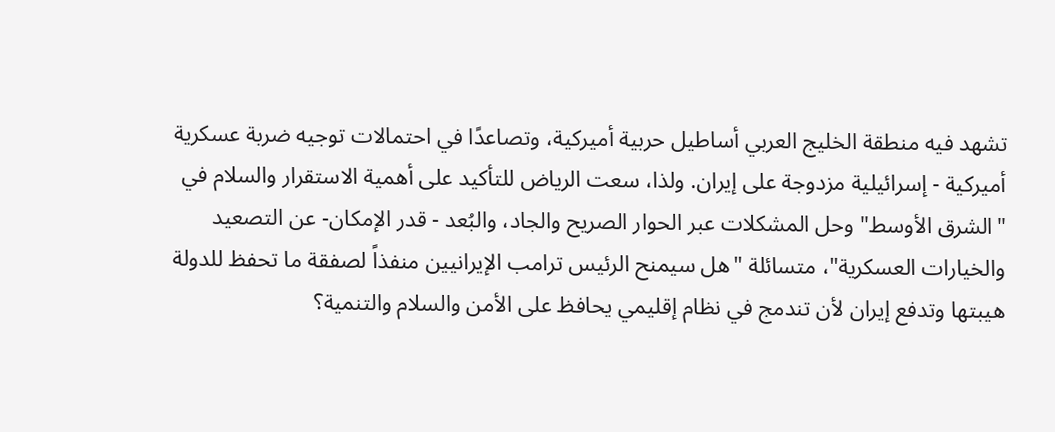تشهد فيه منطقة الخليج العربي أساطيل حربية أميركية، وتصاعدًا في احتمالات توجيه ضربة عسكرية أميركية - إسرائيلية مزدوجة على إيران. ولذا، سعت الرياض للتأكيد على أهمية الاستقرار والسلام في "الشرق الأوسط" وحل المشكلات عبر الحوار الصريح والجاد، والبُعد - قدر الإمكان- عن التصعيد والخيارات العسكرية"، متسائلة "هل سيمنح الرئيس ترامب الإيرانيين منفذاً لصفقة ما تحفظ للدولة هيبتها وتدفع إيران لأن تندمج في نظام إقليمي يحافظ على الأمن والسلام والتنمية؟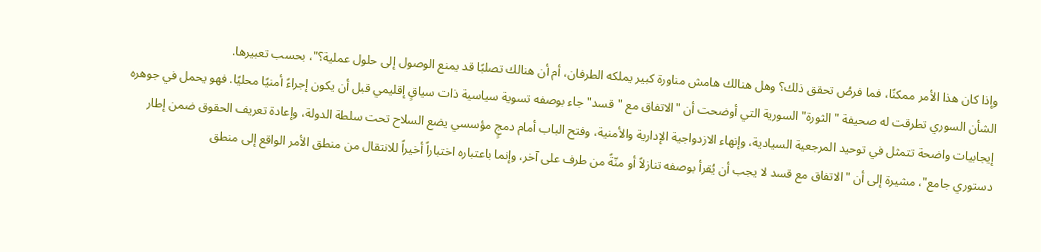وإذا كان هذا الأمر ممكنًا، فما فرصُ تحقق ذلك؟ وهل هنالك هامش مناورة كبير يملكه الطرفان، أم أن هنالك تصلبًا قد يمنع الوصول إلى حلول عملية؟"، بحسب تعبيرها.
الشأن السوري تطرقت له صحيفة "الثورة" السورية التي أوضحت أن "الاتفاق مع "قسد" جاء بوصفه تسوية سياسية ذات سياقٍ إقليمي قبل أن يكون إجراءً أمنيًا محليًا. فهو يحمل في جوهره إيجابيات واضحة تتمثل في توحيد المرجعية السيادية، وإنهاء الازدواجية الإدارية والأمنية، وفتح الباب أمام دمجٍ مؤسسي يضع السلاح تحت سلطة الدولة، وإعادة تعريف الحقوق ضمن إطار دستوري جامع"، مشيرة إلى أن "الاتفاق مع قسد لا يجب أن يُقرأ بوصفه تنازلاً أو منّةً من طرف على آخر، وإنما باعتباره اختباراً أخيراً للانتقال من منطق الأمر الواقع إلى منطق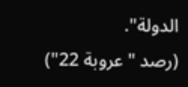الدولة".
(رصد "عروبة 22")